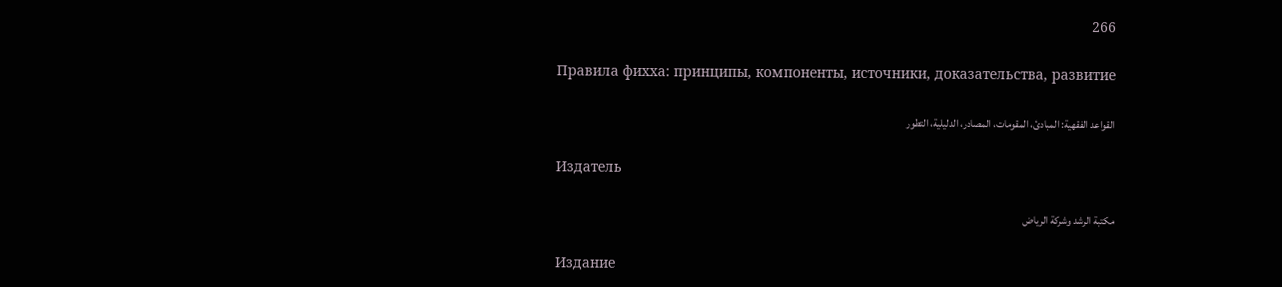266

Правила фихха: принципы, компоненты, источники, доказательства, развитие

القواعد الفقهية: المبادئ، المقومات، المصادر، الدليلية، التطور

Издатель

مكتبة الرشد وشركة الرياض

Издание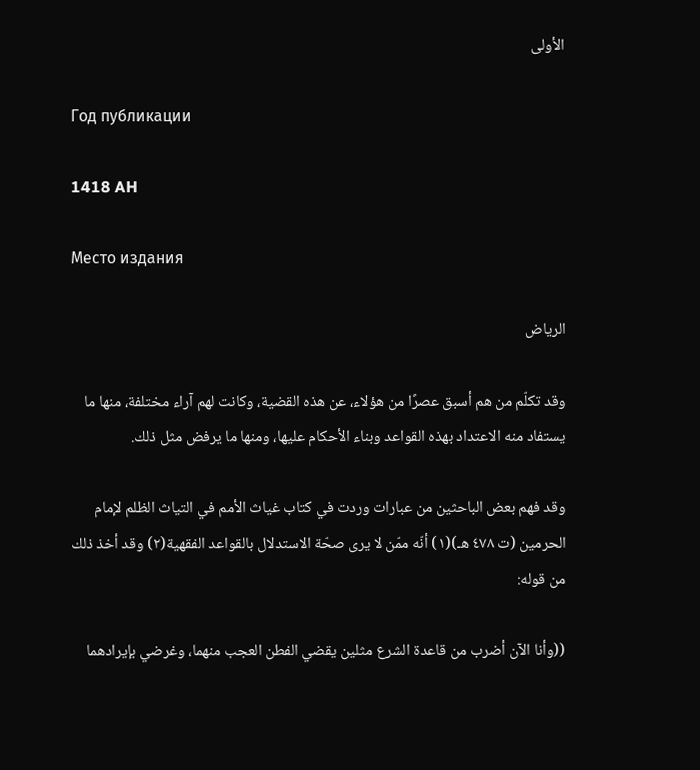الأولى

Год публикации

1418 AH

Место издания

الرياض

وقد تكلّم من هم أسبق عصرًا من هؤلاء، عن هذه القضية، وكانت لهم آراء مختلفة، منها ما يستفاد منه الاعتداد بهذه القواعد وبناء الأحكام عليها، ومنها ما يرفض مثل ذلك.

وقد فهم بعض الباحثين من عبارات وردت في كتاب غياث الأمم في التياث الظلم لإمام الحرمين (ت ٤٧٨ هـ)(١) أنّه ممّن لا يرى صحّة الاستدلال بالقواعد الفقهية(٢) وقد أخذ ذلك من قوله:

((وأنا الآن أضرب من قاعدة الشرع مثلين يقضي الفطن العجب منهما، وغرضي بإيرادهما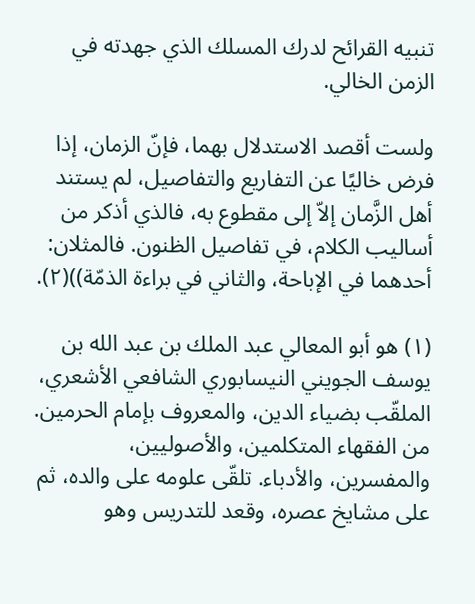تنبيه القرائح لدرك المسلك الذي جهدته في الزمن الخالي.

ولست أقصد الاستدلال بهما، فإنّ الزمان، إذا فرض خاليًا عن التفاريع والتفاصيل، لم يستند أهل الزَّمان إلاّ إلى مقطوع به، فالذي أذكر من أساليب الكلام، في تفاصيل الظنون. فالمثلان: أحدهما في الإباحة، والثاني في براءة الذمّة))(٢).

(١) هو أبو المعالي عبد الملك بن عبد الله بن يوسف الجويني النيسابوري الشافعي الأشعري، الملقّب بضياء الدين، والمعروف بإمام الحرمين. من الفقهاء المتكلمين، والأصوليين، والمفسرين، والأدباء. تلقّى علومه على والده، ثم على مشايخ عصره، وقعد للتدريس وهو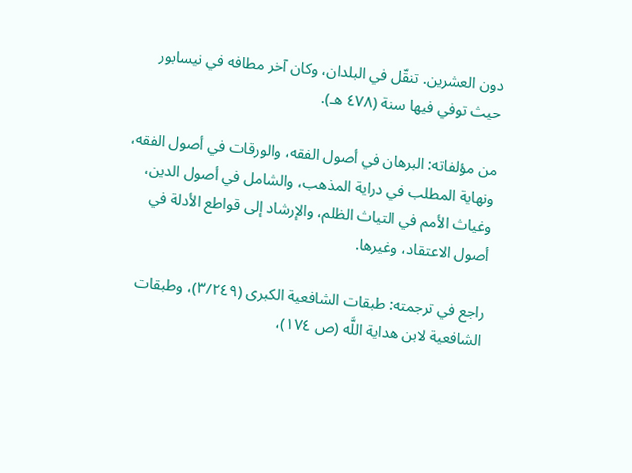دون العشرين. تنقّل في البلدان، وكان آخر مطافه في نيسابور حيث توفي فيها سنة (٤٧٨ هـ).

من مؤلفاته: البرهان في أصول الفقه، والورقات في أصول الفقه، ونهاية المطلب في دراية المذهب، والشامل في أصول الدين، وغياث الأمم في التياث الظلم، والإرشاد إلى قواطع الأدلة في أصول الاعتقاد، وغيرها.

راجع في ترجمته: طبقات الشافعية الكبرى (٣/٢٤٩)، وطبقات الشافعية لابن هداية اللَّه (ص ١٧٤)،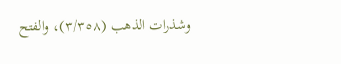وشذرات الذهب (٣/٣٥٨)، والفتح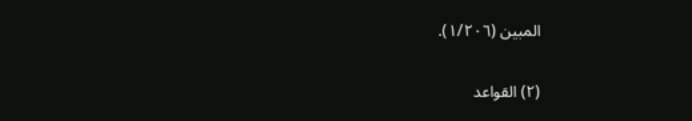المبين (١/٢٠٦).

(٢) القواعد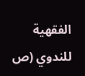الفقهية للندوي (ص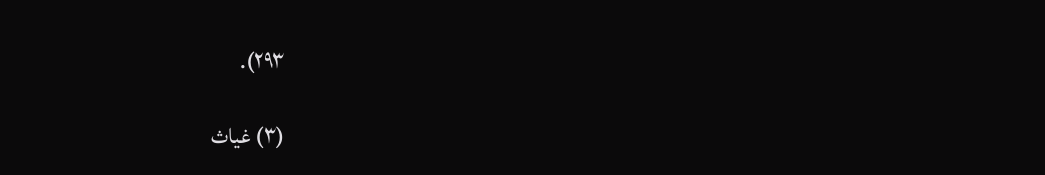٢٩٣).

(٣) غياث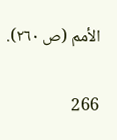الأمم (ص ٢٦٠).

266